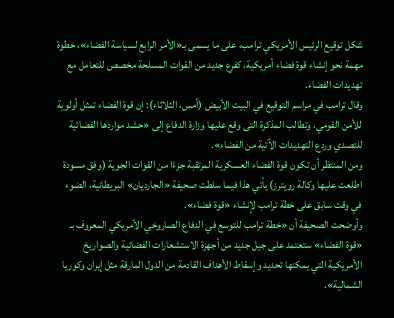شكل توقيع الرئيس الأمريكي ترامب، على ما يسمى بـ«الأمر الرابع لسياسة الفضاء»، خطوة مهمة نحو إنشاء قوة فضاء أمريكية، كفرع جديد من القوات المسلحة مخصص للتعامل مع تهديدات الفضاء.
وقال ترامب في مراسم التوقيع في البيت الأبيض (أمس، الثلاثاء): إن قوة الفضاء تمثل أولوية للأمن القومي، وتطالب المذكرة التى وقع عليها وزارة الدفاع إلى «حشد مواردها الفضائية للتصدي وردع التهديدات الآتية من الفضاء».
ومن المنتظر أن تكون قوة الفضاء العسكرية المرتقبة جزءًا من القوات الجوية (وفق مسودة اطلعت عليها وكالة رويترز) يأتي هذا فيما سلطت صحيفة «الجارديان» البريطانية، الضوء في وقت سابق على خطة ترامب لإنشاء «قوة فضاء».
وأوضحت الصحيفة أن «خطة ترامب للتوسع في الدفاع الصاروخي الأمريكي المعروف بـ «قوة الفضاء» ستعتمد على جيل جديد من أجهزة الاستشعارات الفضائية والصواريخ الأمريكية التي يمكنها تحديد وإسقاط الأهداف القادمة من الدول المارقة مثل إيران وكوريا الشمالية».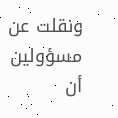ونقلت عن مسؤولين أن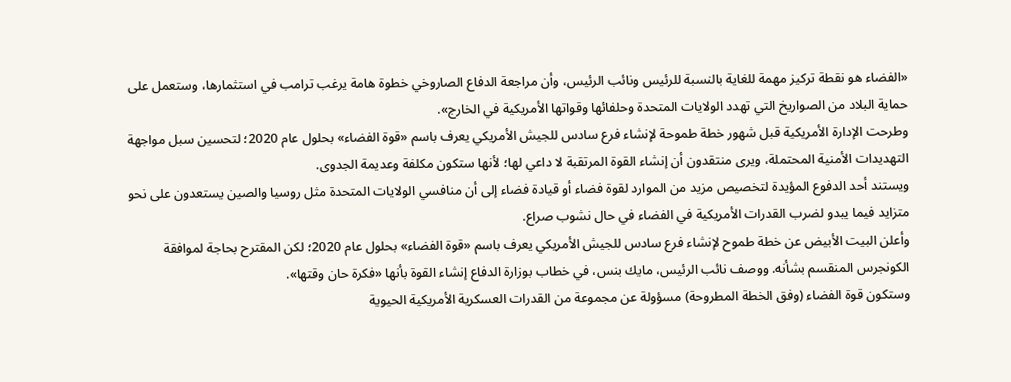«الفضاء هو نقطة تركيز مهمة للغاية بالنسبة للرئيس ونائب الرئيس، وأن مراجعة الدفاع الصاروخي خطوة هامة يرغب ترامب في استثمارها، وستعمل على حماية البلاد من الصواريخ التي تهدد الولايات المتحدة وحلفائها وقواتها الأمريكية في الخارج».
وطرحت الإدارة الأمريكية قبل شهور خطة طموحة لإنشاء فرع سادس للجيش الأمريكي يعرف باسم «قوة الفضاء» بحلول عام 2020؛ لتحسين سبل مواجهة التهديدات الأمنية المحتملة، ويرى منتقدون أن إنشاء القوة المرتقبة لا داعي لها؛ لأنها ستكون مكلفة وعديمة الجدوى.
ويستند أحد الدفوع المؤيدة لتخصيص مزيد من الموارد لقوة فضاء أو قيادة فضاء إلى أن منافسي الولايات المتحدة مثل روسيا والصين يستعدون على نحو متزايد فيما يبدو لضرب القدرات الأمريكية في الفضاء في حال نشوب صراع.
وأعلن البيت الأبيض عن خطة طموح لإنشاء فرع سادس للجيش الأمريكي يعرف باسم «قوة الفضاء» بحلول عام 2020؛ لكن المقترح بحاجة لموافقة الكونجرس المنقسم بشأنه. ووصف نائب الرئيس، مايك بنس، في خطاب بوزارة الدفاع إنشاء القوة بأنها «فكرة حان وقتها».
وستكون قوة الفضاء (وفق الخطة المطروحة) مسؤولة عن مجموعة من القدرات العسكرية الأمريكية الحيوية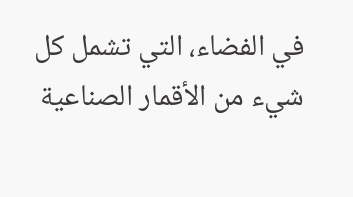في الفضاء، التي تشمل كل شيء من الأقمار الصناعية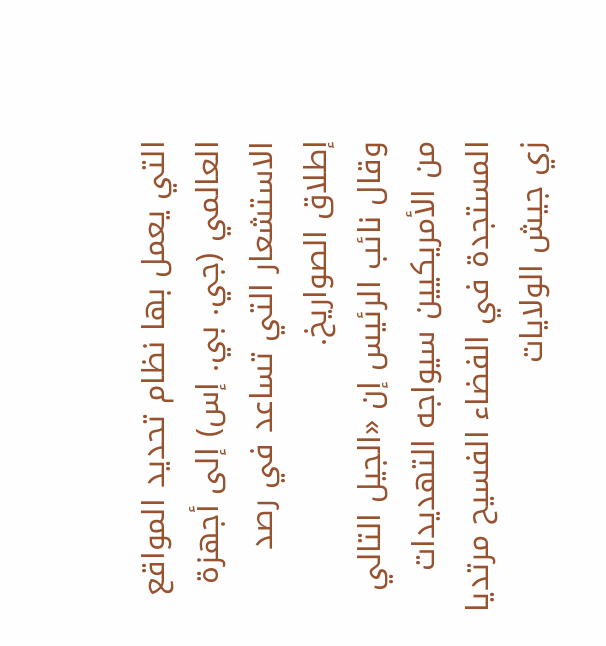التي يعمل بها نظام تحديد المواقع العالمي (جي. بي. إس) إلى أجهزة الاستشعار التي تساعد في رصد إطلاق الصواريخ.
وقال نائب الرئيس إن «الجيل التالي من الأمريكيين سيواجه التهديدات المستجدة في الفضاء الفسيح مرتديا زي جيش الولايات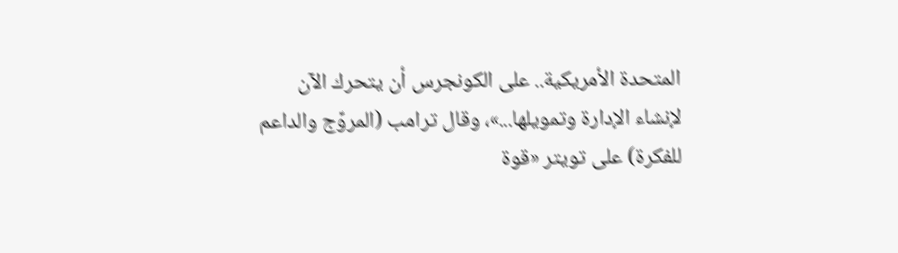المتحدة الأمريكية.. على الكونجرس أن يتحرك الآن لإنشاء الإدارة وتمويلها...»، وقال ترامب (المروِّج والداعم للفكرة) على تويتر «قوة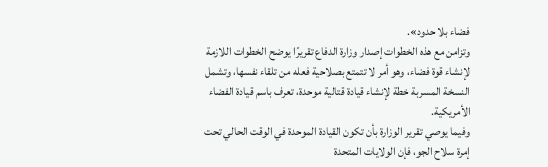فضاء بلا حدود».
وتزامن مع هذه الخطوات إصدار وزارة الدفاع تقريرًا يوضح الخطوات اللازمة لإنشاء قوة فضاء، وهو أمر لا تتمتع بصلاحية فعله من تلقاء نفسها، وتشمل النسخة المسربة خطة لإنشاء قيادة قتالية موحدة، تعرف باسم قيادة الفضاء الأمريكية.
وفيما يوصي تقرير الوزارة بأن تكون القيادة الموحدة في الوقت الحالي تحت إمرة سلاح الجو، فإن الولايات المتحدة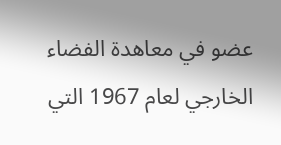عضو في معاهدة الفضاء الخارجي لعام 1967 التي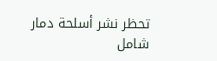تحظر نشر أسلحة دمار شامل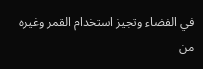في الفضاء وتجيز استخدام القمر وغيره من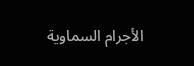الأجرام السماوية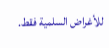للأغراض السلمية فقط.